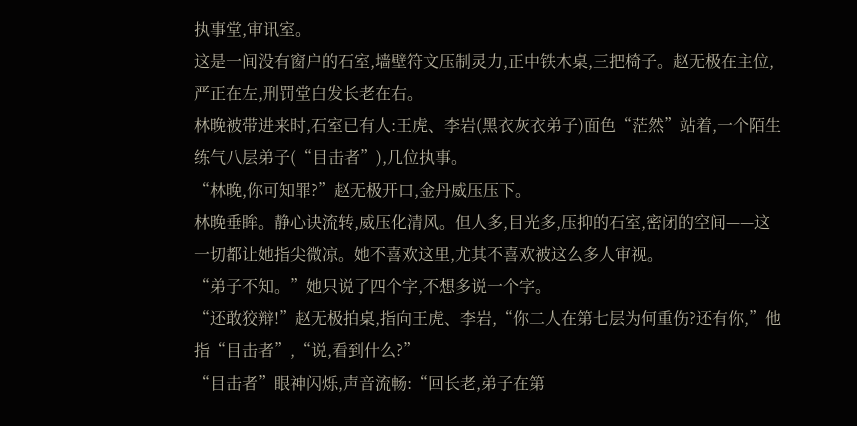执事堂,审讯室。
这是一间没有窗户的石室,墙壁符文压制灵力,正中铁木桌,三把椅子。赵无极在主位,严正在左,刑罚堂白发长老在右。
林晚被带进来时,石室已有人:王虎、李岩(黑衣灰衣弟子)面色“茫然”站着,一个陌生练气八层弟子(“目击者”),几位执事。
“林晚,你可知罪?”赵无极开口,金丹威压压下。
林晚垂眸。静心诀流转,威压化清风。但人多,目光多,压抑的石室,密闭的空间——这一切都让她指尖微凉。她不喜欢这里,尤其不喜欢被这么多人审视。
“弟子不知。”她只说了四个字,不想多说一个字。
“还敢狡辩!”赵无极拍桌,指向王虎、李岩,“你二人在第七层为何重伤?还有你,”他指“目击者”,“说,看到什么?”
“目击者”眼神闪烁,声音流畅:“回长老,弟子在第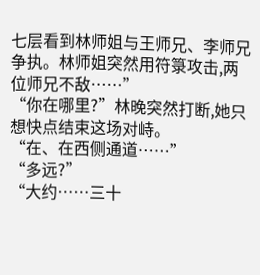七层看到林师姐与王师兄、李师兄争执。林师姐突然用符箓攻击,两位师兄不敌……”
“你在哪里?”林晚突然打断,她只想快点结束这场对峙。
“在、在西侧通道……”
“多远?”
“大约……三十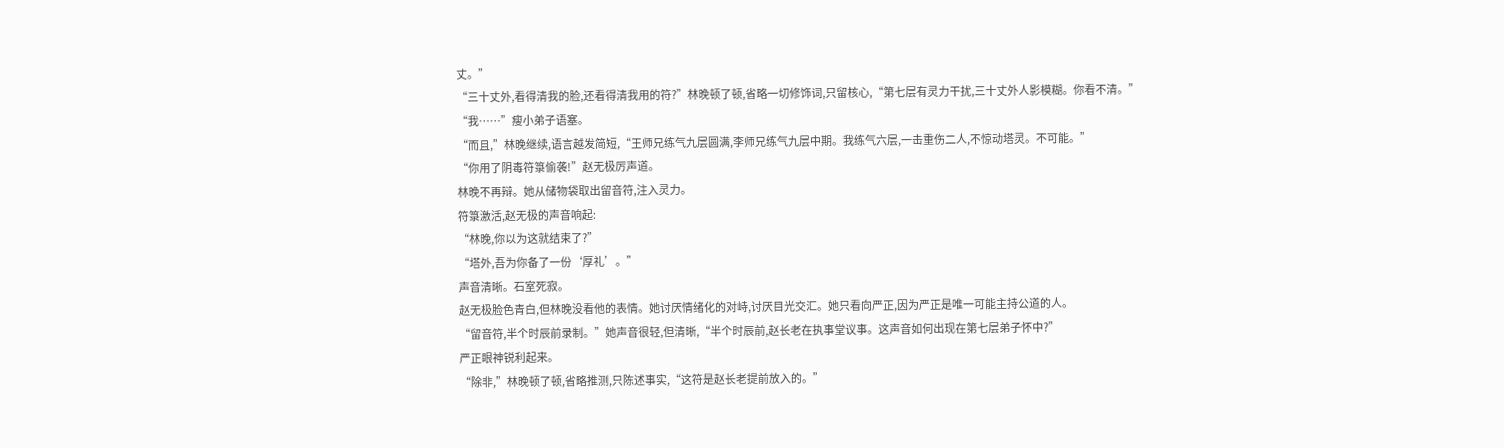丈。”
“三十丈外,看得清我的脸,还看得清我用的符?”林晚顿了顿,省略一切修饰词,只留核心,“第七层有灵力干扰,三十丈外人影模糊。你看不清。”
“我……”瘦小弟子语塞。
“而且,”林晚继续,语言越发简短,“王师兄练气九层圆满,李师兄练气九层中期。我练气六层,一击重伤二人,不惊动塔灵。不可能。”
“你用了阴毒符箓偷袭!”赵无极厉声道。
林晚不再辩。她从储物袋取出留音符,注入灵力。
符箓激活,赵无极的声音响起:
“林晚,你以为这就结束了?”
“塔外,吾为你备了一份‘厚礼’。”
声音清晰。石室死寂。
赵无极脸色青白,但林晚没看他的表情。她讨厌情绪化的对峙,讨厌目光交汇。她只看向严正,因为严正是唯一可能主持公道的人。
“留音符,半个时辰前录制。”她声音很轻,但清晰,“半个时辰前,赵长老在执事堂议事。这声音如何出现在第七层弟子怀中?”
严正眼神锐利起来。
“除非,”林晚顿了顿,省略推测,只陈述事实,“这符是赵长老提前放入的。”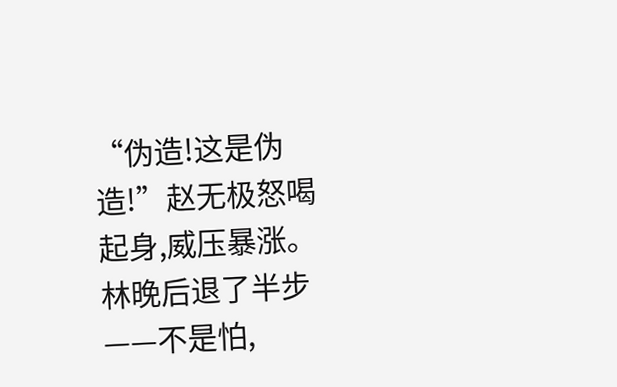“伪造!这是伪造!”赵无极怒喝起身,威压暴涨。
林晚后退了半步——不是怕,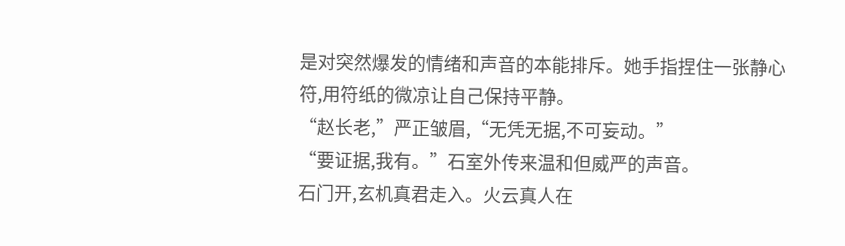是对突然爆发的情绪和声音的本能排斥。她手指捏住一张静心符,用符纸的微凉让自己保持平静。
“赵长老,”严正皱眉,“无凭无据,不可妄动。”
“要证据,我有。”石室外传来温和但威严的声音。
石门开,玄机真君走入。火云真人在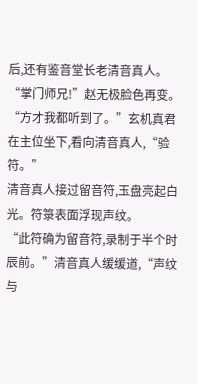后,还有鉴音堂长老清音真人。
“掌门师兄!”赵无极脸色再变。
“方才我都听到了。”玄机真君在主位坐下,看向清音真人,“验符。”
清音真人接过留音符,玉盘亮起白光。符箓表面浮现声纹。
“此符确为留音符,录制于半个时辰前。”清音真人缓缓道,“声纹与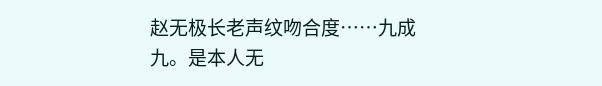赵无极长老声纹吻合度……九成九。是本人无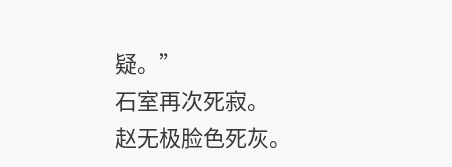疑。”
石室再次死寂。
赵无极脸色死灰。